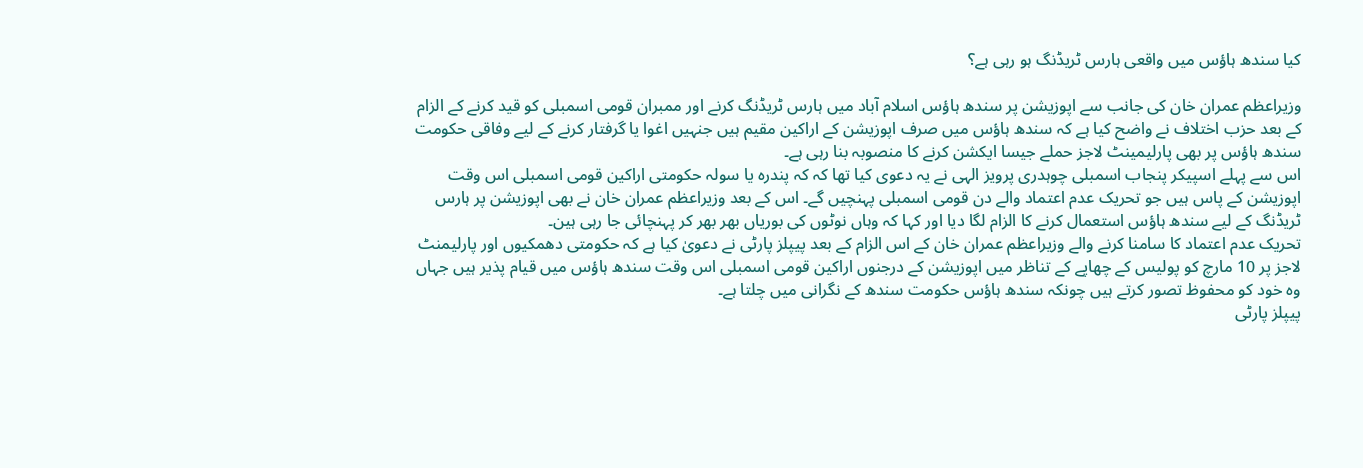کیا سندھ ہاؤس میں واقعی ہارس ٹریڈنگ ہو رہی ہے؟

وزیراعظم عمران خان کی جانب سے اپوزیشن پر سندھ ہاؤس اسلام آباد میں ہارس ٹریڈنگ کرنے اور ممبران قومی اسمبلی کو قید کرنے کے الزام کے بعد حزب اختلاف نے واضح کیا ہے کہ سندھ ہاؤس میں صرف اپوزیشن کے اراکین مقیم ہیں جنہیں اغوا یا گرفتار کرنے کے لیے وفاقی حکومت سندھ ہاؤس پر بھی پارلیمینٹ لاجز حملے جیسا ایکشن کرنے کا منصوبہ بنا رہی ہے۔
اس سے پہلے اسپیکر پنجاب اسمبلی چوہدری پرویز الہی نے یہ دعوی کیا تھا کہ کہ پندرہ یا سولہ حکومتی اراکین قومی اسمبلی اس وقت اپوزیشن کے پاس ہیں جو تحریک عدم اعتماد والے دن قومی اسمبلی پہنچیں گے۔ اس کے بعد وزیراعظم عمران خان نے بھی اپوزیشن پر ہارس ٹریڈنگ کے لیے سندھ ہاؤس استعمال کرنے کا الزام لگا دیا اور کہا کہ وہاں نوٹوں کی بوریاں بھر بھر کر پہنچائی جا رہی ہین۔
تحریک عدم اعتماد کا سامنا کرنے والے وزیراعظم عمران خان کے اس الزام کے بعد پیپلز پارٹی نے دعویٰ کیا ہے کہ حکومتی دھمکیوں اور پارلیمنٹ لاجز پر 10 مارچ کو پولیس کے چھاپے کے تناظر میں اپوزیشن کے درجنوں اراکین قومی اسمبلی اس وقت سندھ ہاؤس میں قیام پذیر ہیں جہاں وہ خود کو محفوظ تصور کرتے ہیں چونکہ سندھ ہاؤس حکومت سندھ کے نگرانی میں چلتا ہے۔
پیپلز پارٹی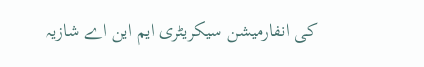کی انفارمیشن سیکریٹری ایم این اے شازیہ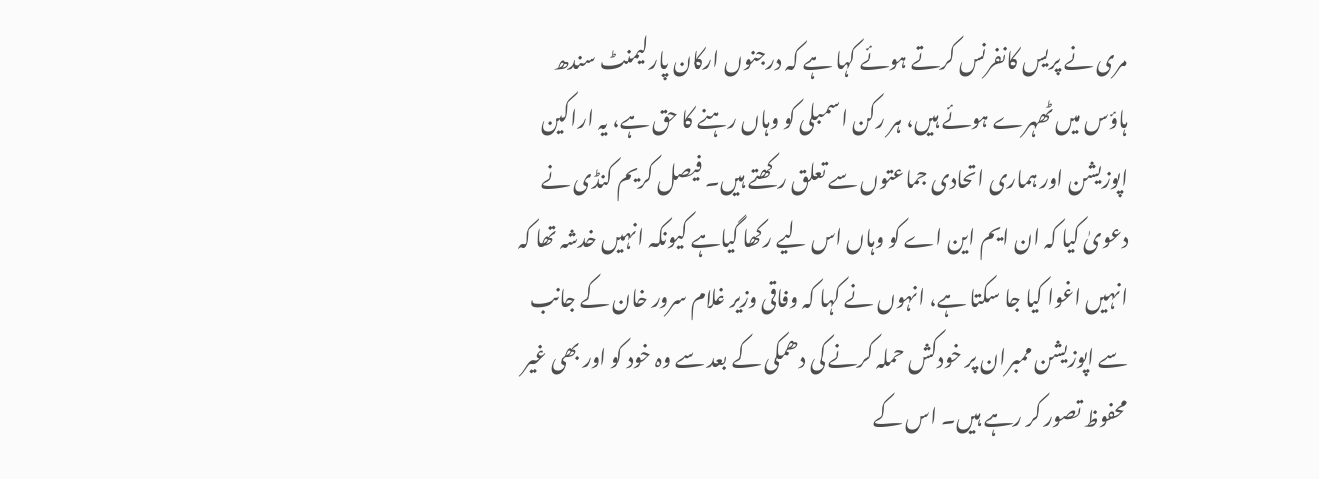مری نے پریس کانفرنس کرتے ہوئے کہا ہے کہ درجنوں ارکان پارلیمنٹ سندھ ہاؤس میں ٹھہرے ہوئے ہیں، ہر رکن اسمبلی کو وہاں رہنے کا حق ہے، یہ اراکین اپوزیشن اور ہماری اتحادی جماعتوں سے تعلق رکھتے ہیں۔ فیصل کریم کنڈی نے دعویٰ کیا کہ ان ایم این اے کو وہاں اس لیے رکھا گیاہے کیونکہ انہیں خدشہ تھا کہ انہیں اغوا کیا جا سکتا ہے، انہوں نے کہا کہ وفاقی وزیر غلام سرور خان کے جانب سے اپوزیشن ممبران پر خودکش حملہ کرنے کی دھمکی کے بعد سے وہ خود کو اور بھی غیر محفوظ تصور کر رہے ہیں۔ اس کے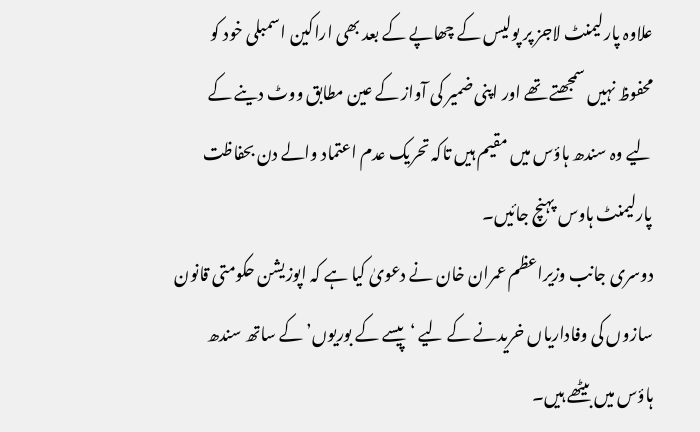علاوہ پارلیمنٹ لاجز پر پولیس کے چھاپے کے بعد بھی اراکین اسمبلی خود کو محفوظ نہیں سمجھتے تھے اور اپنی ضمیر کی آواز کے عین مطابق ووٹ دینے کے لیے وہ سندھ ہاؤس میں مقیم ہیں تاکہ تحریک عدم اعتماد والے دن بحفاظت پارلیمنٹ ہاوس پہنچ جائیں۔
دوسری جانب وزیراعظم عمران خان نے دعویٰ کیا ہے کہ اپوزیشن حکومتی قانون سازوں کی وفاداریاں خریدنے کے لیے ‘پیسے کے بوریوں’ کے ساتھ سندھ ہاؤس میں بیٹھے ہیں۔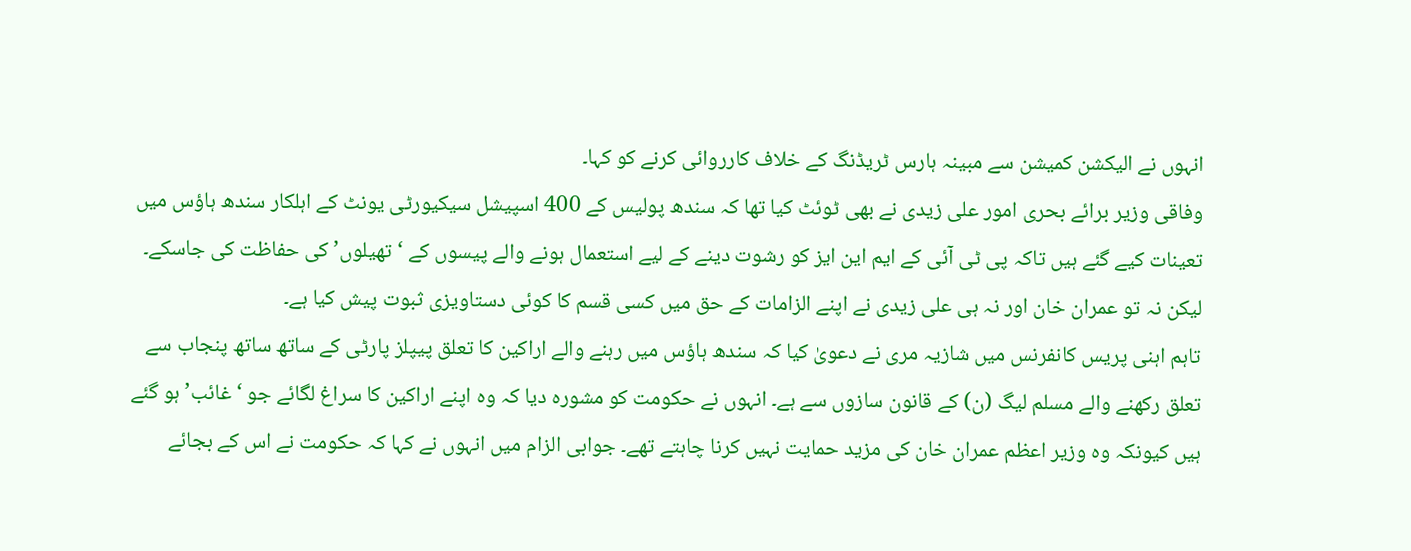انہوں نے الیکشن کمیشن سے مبینہ ہارس ٹریڈنگ کے خلاف کارروائی کرنے کو کہا۔
وفاقی وزیر برائے بحری امور علی زیدی نے بھی ٹوئٹ کیا تھا کہ سندھ پولیس کے 400 اسپیشل سیکیورٹی یونٹ کے اہلکار سندھ ہاؤس میں تعینات کیے گئے ہیں تاکہ پی ٹی آئی کے ایم این ایز کو رشوت دینے کے لیے استعمال ہونے والے پیسوں کے ‘تھیلوں’ کی حفاظت کی جاسکے۔
لیکن نہ تو عمران خان اور نہ ہی علی زیدی نے اپنے الزامات کے حق میں کسی قسم کا کوئی دستاویزی ثبوت پیش کیا ہے۔
تاہم اہنی پریس کانفرنس میں شازیہ مری نے دعویٰ کیا کہ سندھ ہاؤس میں رہنے والے اراکین کا تعلق پیپلز پارٹی کے ساتھ ساتھ پنجاب سے تعلق رکھنے والے مسلم لیگ (ن) کے قانون سازوں سے ہے۔ انہوں نے حکومت کو مشورہ دیا کہ وہ اپنے اراکین کا سراغ لگائے جو ‘غائب’ ہو گئے ہیں کیونکہ وہ وزیر اعظم عمران خان کی مزید حمایت نہیں کرنا چاہتے تھے۔ جوابی الزام میں انہوں نے کہا کہ حکومت نے اس کے بجائے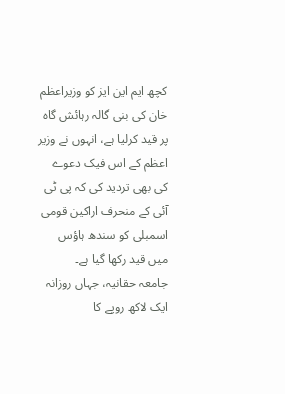کچھ ایم این ایز کو وزیراعظم خان کی بنی گالہ رہائش گاہ پر قید کرلیا ہے، انہوں نے وزیر اعظم کے اس فیک دعوے کی بھی تردید کی کہ پی ٹی آئی کے منحرف اراکین قومی اسمبلی کو سندھ ہاؤس میں قید رکھا گیا ہے۔
جامعہ حقانیہ، جہاں روزانہ ایک لاکھ روپے کا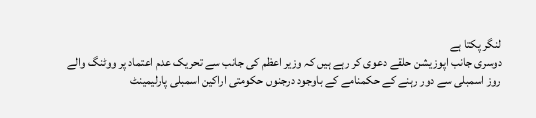لنگر پکتا ہے
دوسری جانب اپوزیشن حلقے دعوی کر رہے ہیں کہ وزیر اعظم کی جانب سے تحریک عدم اعتماد پر ووٹنگ والے روز اسمبلی سے دور رہنے کے حکمنامے کے باوجود درجنوں حکومتی اراکین اسمبلی پارلیمینٹ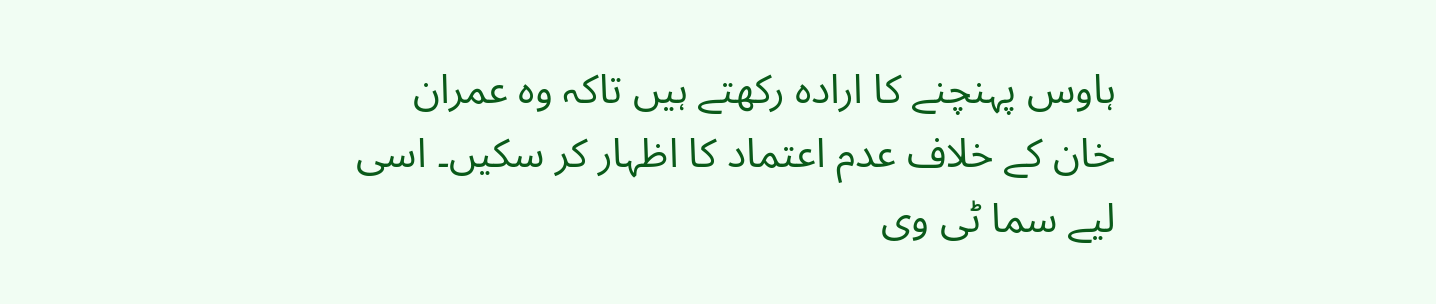ہاوس پہنچنے کا ارادہ رکھتے ہیں تاکہ وہ عمران خان کے خلاف عدم اعتماد کا اظہار کر سکیں۔ اسی لیے سما ٹی وی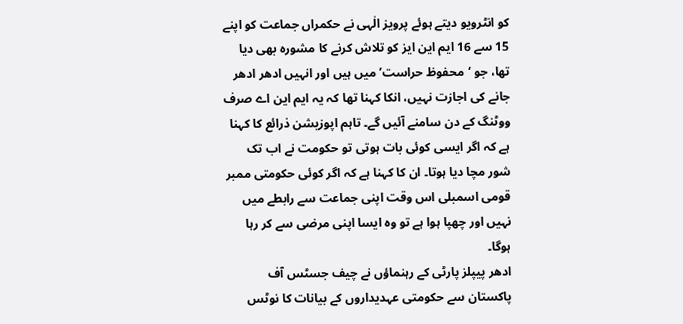کو انٹرویو دیتے ہوئے پرویز الٰہی نے حکمراں جماعت کو اپنے 15 سے 16 ایم این ایز کو تلاش کرنے کا مشورہ بھی دیا تھا، جو ‘محفوظ حراست’ میں ہیں اور انہیں ادھر ادھر جانے کی اجازت نہیں، انکا کہنا تھا کہ یہ ایم این اے صرف ووٹنگ کے دن سامنے آئیں گے۔ تاہم اپوزیشن ذرائع کا کہنا ہے کہ اگر ایسی کوئی بات ہوتی تو حکومت نے اب تک شور مچا دیا ہوتا۔ ان کا کہنا ہے کہ اگر کوئی حکومتی ممبر قومی اسمبلی اس وقت اپنی جماعت سے رابطے میں نہیں اور چھپا ہوا ہے تو وہ ایسا اپنی مرضی سے کر رہا ہوگا۔
ادھر پیپلز پارٹی کے رہنماؤں نے چیف جسٹس آف پاکستان سے حکومتی عہدیداروں کے بیانات کا نوٹس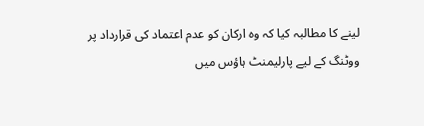لینے کا مطالبہ کیا کہ وہ ارکان کو عدم اعتماد کی قرارداد پر ووٹنگ کے لیے پارلیمنٹ ہاؤس میں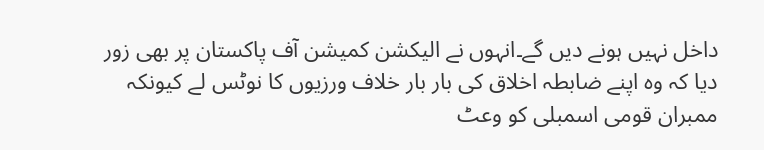داخل نہیں ہونے دیں گے۔انہوں نے الیکشن کمیشن آف پاکستان پر بھی زور دیا کہ وہ اپنے ضابطہ اخلاق کی بار بار خلاف ورزیوں کا نوٹس لے کیونکہ ممبران قومی اسمبلی کو وعٹ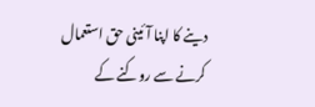دینے کا اپنا آئینی حق استعمال کرنے سے روکنے کے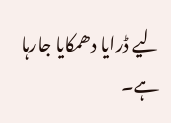لیے ڈرایا دھمکایا جارہا ہے۔